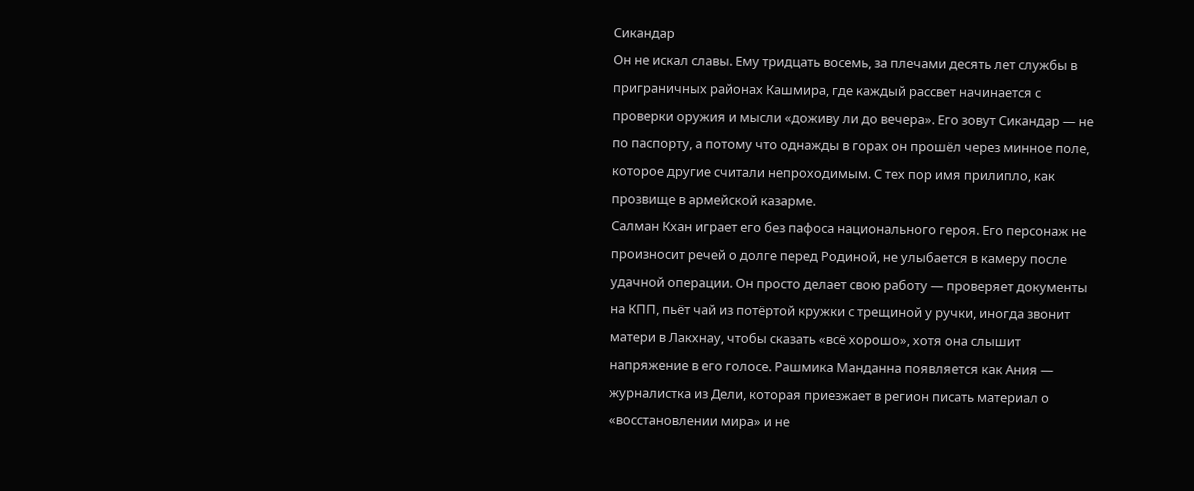Сикандар
Он не искал славы. Ему тридцать восемь, за плечами десять лет службы в приграничных районах Кашмира, где каждый рассвет начинается с проверки оружия и мысли «доживу ли до вечера». Его зовут Сикандар — не по паспорту, а потому что однажды в горах он прошёл через минное поле, которое другие считали непроходимым. С тех пор имя прилипло, как прозвище в армейской казарме.
Салман Кхан играет его без пафоса национального героя. Его персонаж не произносит речей о долге перед Родиной, не улыбается в камеру после удачной операции. Он просто делает свою работу — проверяет документы на КПП, пьёт чай из потёртой кружки с трещиной у ручки, иногда звонит матери в Лакхнау, чтобы сказать «всё хорошо», хотя она слышит напряжение в его голосе. Рашмика Манданна появляется как Ания — журналистка из Дели, которая приезжает в регион писать материал о «восстановлении мира» и не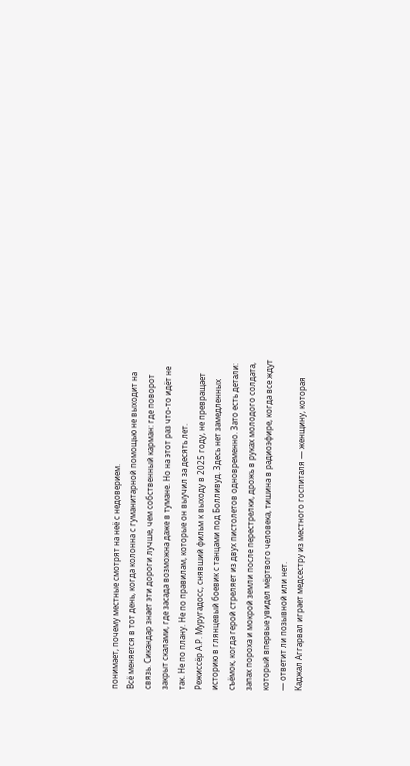понимает, почему местные смотрят на неё с недоверием.
Всё меняется в тот день, когда колонна с гуманитарной помощью не выходит на связь. Сикандар знает эти дороги лучше, чем собственный карман: где поворот закрыт скалами, где засада возможна даже в тумане. Но на этот раз что-то идёт не так. Не по плану. Не по правилам, которые он выучил за десять лет.
Режиссёр А.Р. Муругадосс, снявший фильм к выходу в 2025 году, не превращает историю в глянцевый боевик с танцами под Болливуд. Здесь нет замедленных съёмок, когда герой стреляет из двух пистолетов одновременно. Зато есть детали: запах пороха и мокрой земли после перестрелки, дрожь в руках молодого солдата, который впервые увидел мёртвого человека, тишина в радиоэфире, когда все ждут — ответит ли позывной или нет.
Каджал Аггарвал играет медсестру из местного госпиталя — женщину, которая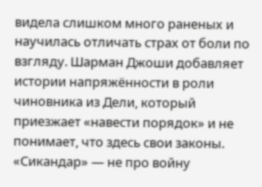видела слишком много раненых и научилась отличать страх от боли по взгляду. Шарман Джоши добавляет истории напряжённости в роли чиновника из Дели, который приезжает «навести порядок» и не понимает, что здесь свои законы.
«Сикандар» — не про войну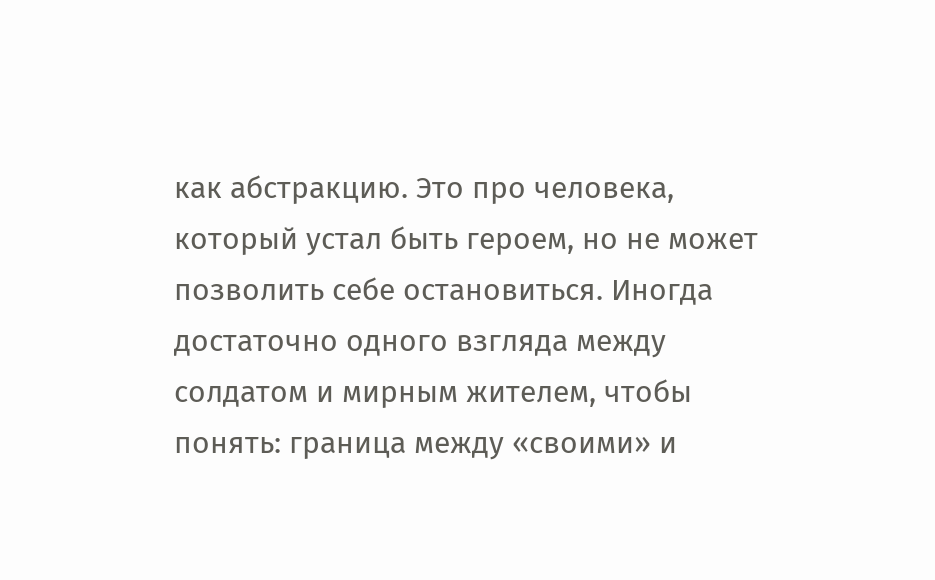как абстракцию. Это про человека, который устал быть героем, но не может позволить себе остановиться. Иногда достаточно одного взгляда между солдатом и мирным жителем, чтобы понять: граница между «своими» и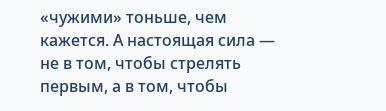«чужими» тоньше, чем кажется. А настоящая сила — не в том, чтобы стрелять первым, а в том, чтобы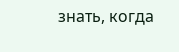знать, когда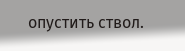опустить ствол.